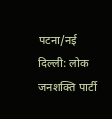पटना/नई दिल्ली: लोक जनशक्ति पार्टी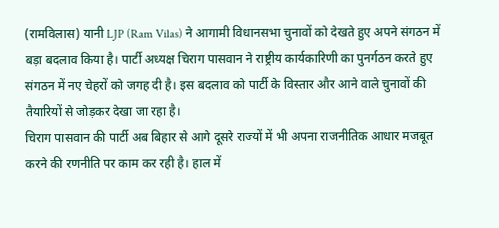(रामविलास) यानी LJP (Ram Vilas) ने आगामी विधानसभा चुनावों को देखते हुए अपने संगठन में बड़ा बदलाव किया है। पार्टी अध्यक्ष चिराग पासवान ने राष्ट्रीय कार्यकारिणी का पुनर्गठन करते हुए संगठन में नए चेहरों को जगह दी है। इस बदलाव को पार्टी के विस्तार और आने वाले चुनावों की तैयारियों से जोड़कर देखा जा रहा है।
चिराग पासवान की पार्टी अब बिहार से आगे दूसरे राज्यों में भी अपना राजनीतिक आधार मजबूत करने की रणनीति पर काम कर रही है। हाल में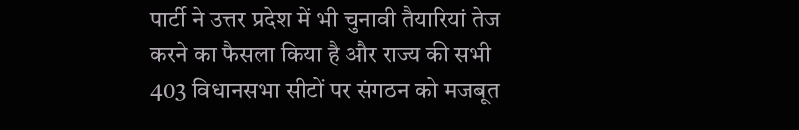पार्टी ने उत्तर प्रदेश में भी चुनावी तैयारियां तेज करने का फैसला किया है और राज्य की सभी 403 विधानसभा सीटों पर संगठन को मजबूत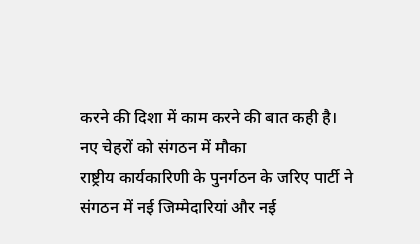करने की दिशा में काम करने की बात कही है।
नए चेहरों को संगठन में मौका
राष्ट्रीय कार्यकारिणी के पुनर्गठन के जरिए पार्टी ने संगठन में नई जिम्मेदारियां और नई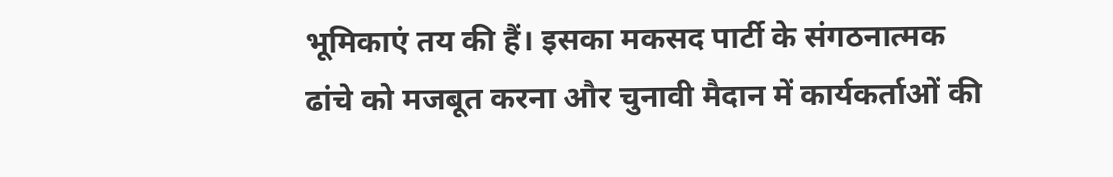भूमिकाएं तय की हैं। इसका मकसद पार्टी के संगठनात्मक ढांचे को मजबूत करना और चुनावी मैदान में कार्यकर्ताओं की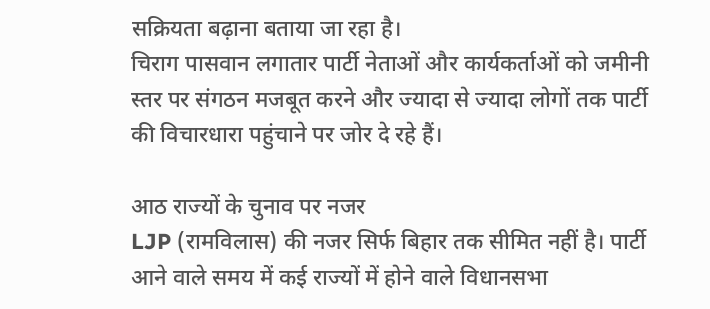सक्रियता बढ़ाना बताया जा रहा है।
चिराग पासवान लगातार पार्टी नेताओं और कार्यकर्ताओं को जमीनी स्तर पर संगठन मजबूत करने और ज्यादा से ज्यादा लोगों तक पार्टी की विचारधारा पहुंचाने पर जोर दे रहे हैं।

आठ राज्यों के चुनाव पर नजर
LJP (रामविलास) की नजर सिर्फ बिहार तक सीमित नहीं है। पार्टी आने वाले समय में कई राज्यों में होने वाले विधानसभा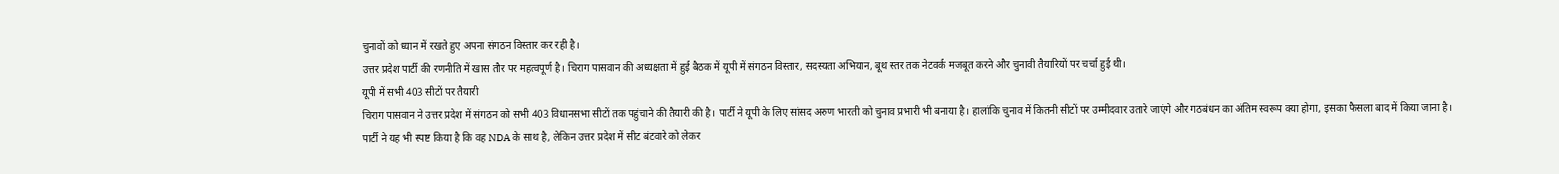चुनावों को ध्यान में रखते हुए अपना संगठन विस्तार कर रही है।
उत्तर प्रदेश पार्टी की रणनीति में खास तौर पर महत्वपूर्ण है। चिराग पासवान की अध्यक्षता में हुई बैठक में यूपी में संगठन विस्तार, सदस्यता अभियान, बूथ स्तर तक नेटवर्क मजबूत करने और चुनावी तैयारियों पर चर्चा हुई थी।
यूपी में सभी 403 सीटों पर तैयारी
चिराग पासवान ने उत्तर प्रदेश में संगठन को सभी 403 विधानसभा सीटों तक पहुंचाने की तैयारी की है। पार्टी ने यूपी के लिए सांसद अरुण भारती को चुनाव प्रभारी भी बनाया है। हालांकि चुनाव में कितनी सीटों पर उम्मीदवार उतारे जाएंगे और गठबंधन का अंतिम स्वरूप क्या होगा, इसका फैसला बाद में किया जाना है।
पार्टी ने यह भी स्पष्ट किया है कि वह NDA के साथ है, लेकिन उत्तर प्रदेश में सीट बंटवारे को लेकर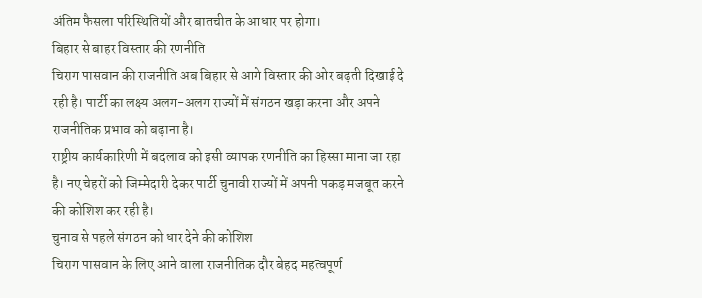अंतिम फैसला परिस्थितियों और बातचीत के आधार पर होगा।
बिहार से बाहर विस्तार की रणनीति
चिराग पासवान की राजनीति अब बिहार से आगे विस्तार की ओर बढ़ती दिखाई दे रही है। पार्टी का लक्ष्य अलग-अलग राज्यों में संगठन खड़ा करना और अपने राजनीतिक प्रभाव को बढ़ाना है।
राष्ट्रीय कार्यकारिणी में बदलाव को इसी व्यापक रणनीति का हिस्सा माना जा रहा है। नए चेहरों को जिम्मेदारी देकर पार्टी चुनावी राज्यों में अपनी पकड़ मजबूत करने की कोशिश कर रही है।
चुनाव से पहले संगठन को धार देने की कोशिश
चिराग पासवान के लिए आने वाला राजनीतिक दौर बेहद महत्वपूर्ण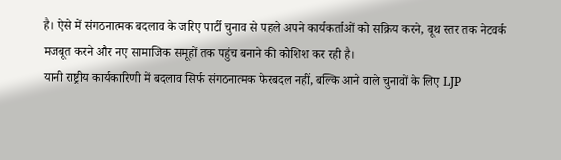है। ऐसे में संगठनात्मक बदलाव के जरिए पार्टी चुनाव से पहले अपने कार्यकर्ताओं को सक्रिय करने, बूथ स्तर तक नेटवर्क मजबूत करने और नए सामाजिक समूहों तक पहुंच बनाने की कोशिश कर रही है।
यानी राष्ट्रीय कार्यकारिणी में बदलाव सिर्फ संगठनात्मक फेरबदल नहीं, बल्कि आने वाले चुनावों के लिए LJP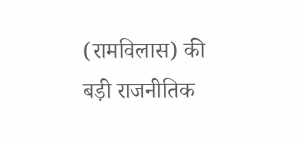(रामविलास) की बड़ी राजनीतिक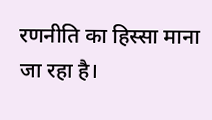रणनीति का हिस्सा माना जा रहा है।